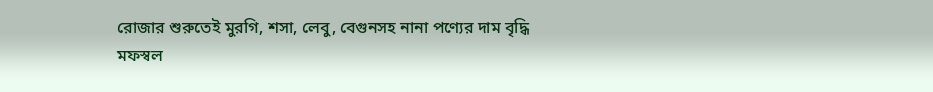রোজার শুরুতেই মুরগি, শসা, লেবু, বেগুনসহ নানা পণ্যের দাম বৃদ্ধি
মফস্বল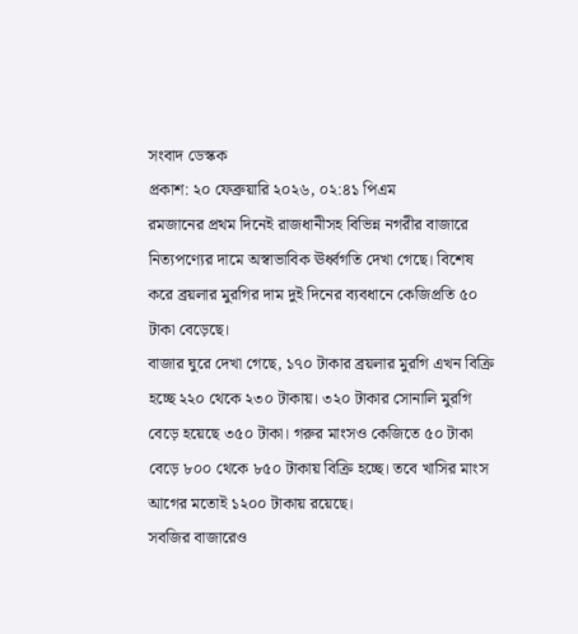সংবাদ ডেস্কক
প্রকাশ: ২০ ফেব্রুয়ারি ২০২৬, ০২:৪১ পিএম
রমজানের প্রথম দিনেই রাজধানীসহ বিভিন্ন নগরীর বাজারে নিত্যপণ্যের দামে অস্বাভাবিক ঊর্ধ্বগতি দেখা গেছে। বিশেষ করে ব্রয়লার মুরগির দাম দুই দিনের ব্যবধানে কেজিপ্রতি ৫০ টাকা বেড়েছে।
বাজার ঘুরে দেখা গেছে, ১৭০ টাকার ব্রয়লার মুরগি এখন বিক্রি হচ্ছে ২২০ থেকে ২৩০ টাকায়। ৩২০ টাকার সোনালি মুরগি বেড়ে হয়েছে ৩৫০ টাকা। গরুর মাংসও কেজিতে ৫০ টাকা বেড়ে ৮০০ থেকে ৮৫০ টাকায় বিক্রি হচ্ছে। তবে খাসির মাংস আগের মতোই ১২০০ টাকায় রয়েছে।
সবজির বাজারেও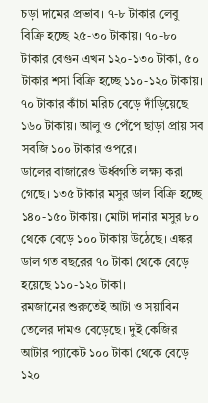চড়া দামের প্রভাব। ৭-৮ টাকার লেবু বিক্রি হচ্ছে ২৫-৩০ টাকায়। ৭০-৮০ টাকার বেগুন এখন ১২০-১৩০ টাকা, ৫০ টাকার শসা বিক্রি হচ্ছে ১১০-১২০ টাকায়। ৭০ টাকার কাঁচা মরিচ বেড়ে দাঁড়িয়েছে ১৬০ টাকায়। আলু ও পেঁপে ছাড়া প্রায় সব সবজি ১০০ টাকার ওপরে।
ডালের বাজারেও ঊর্ধ্বগতি লক্ষ্য করা গেছে। ১৩৫ টাকার মসুর ডাল বিক্রি হচ্ছে ১৪০-১৫০ টাকায়। মোটা দানার মসুর ৮০ থেকে বেড়ে ১০০ টাকায় উঠেছে। এঙ্কর ডাল গত বছরের ৭০ টাকা থেকে বেড়ে হয়েছে ১১০-১২০ টাকা।
রমজানের শুরুতেই আটা ও সয়াবিন তেলের দামও বেড়েছে। দুই কেজির আটার প্যাকেট ১০০ টাকা থেকে বেড়ে ১২০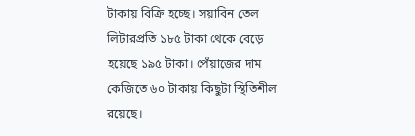টাকায় বিক্রি হচ্ছে। সয়াবিন তেল লিটারপ্রতি ১৮৫ টাকা থেকে বেড়ে হয়েছে ১৯৫ টাকা। পেঁয়াজের দাম কেজিতে ৬০ টাকায় কিছুটা স্থিতিশীল রয়েছে।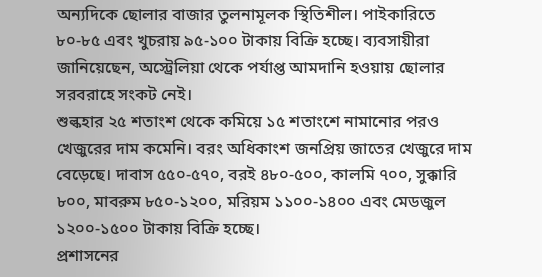অন্যদিকে ছোলার বাজার তুলনামূলক স্থিতিশীল। পাইকারিতে ৮০-৮৫ এবং খুচরায় ৯৫-১০০ টাকায় বিক্রি হচ্ছে। ব্যবসায়ীরা জানিয়েছেন, অস্ট্রেলিয়া থেকে পর্যাপ্ত আমদানি হওয়ায় ছোলার সরবরাহে সংকট নেই।
শুল্কহার ২৫ শতাংশ থেকে কমিয়ে ১৫ শতাংশে নামানোর পরও খেজুরের দাম কমেনি। বরং অধিকাংশ জনপ্রিয় জাতের খেজুরে দাম বেড়েছে। দাবাস ৫৫০-৫৭০, বরই ৪৮০-৫০০, কালমি ৭০০, সুক্কারি ৮০০, মাবরুম ৮৫০-১২০০, মরিয়ম ১১০০-১৪০০ এবং মেডজুল ১২০০-১৫০০ টাকায় বিক্রি হচ্ছে।
প্রশাসনের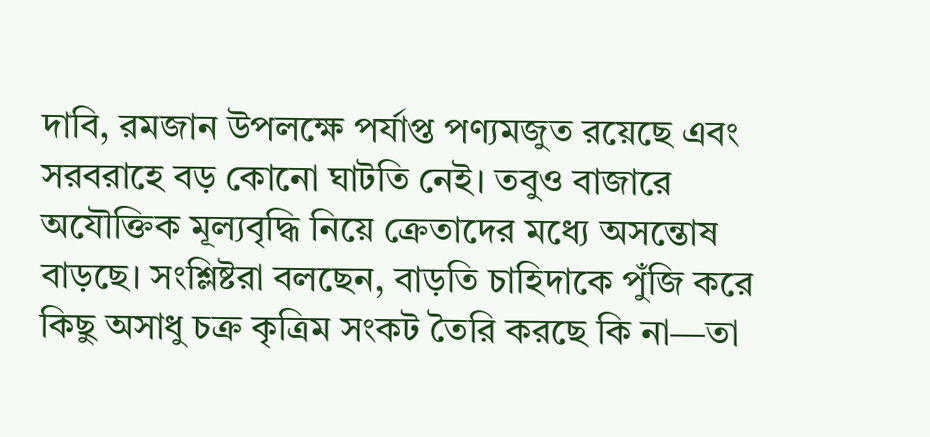দাবি, রমজান উপলক্ষে পর্যাপ্ত পণ্যমজুত রয়েছে এবং সরবরাহে বড় কোনো ঘাটতি নেই। তবুও বাজারে অযৌক্তিক মূল্যবৃদ্ধি নিয়ে ক্রেতাদের মধ্যে অসন্তোষ বাড়ছে। সংশ্লিষ্টরা বলছেন, বাড়তি চাহিদাকে পুঁজি করে কিছু অসাধু চক্র কৃত্রিম সংকট তৈরি করছে কি না—তা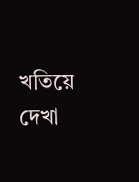খতিয়ে দেখা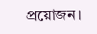প্রয়োজন।